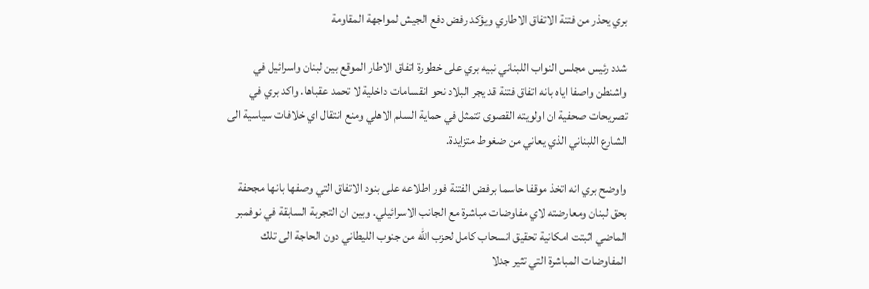بري يحذر من فتنة الاتفاق الاطاري ويؤكد رفض دفع الجيش لمواجهة المقاومة

شدد رئيس مجلس النواب اللبناني نبيه بري على خطورة اتفاق الاطار الموقع بين لبنان واسرائيل في واشنطن واصفا اياه بانه اتفاق فتنة قد يجر البلاد نحو انقسامات داخلية لا تحمد عقباها. واكد بري في تصريحات صحفية ان اولويته القصوى تتمثل في حماية السلم الاهلي ومنع انتقال اي خلافات سياسية الى الشارع اللبناني الذي يعاني من ضغوط متزايدة.

واوضح بري انه اتخذ موقفا حاسما برفض الفتنة فور اطلاعه على بنود الاتفاق التي وصفها بانها مجحفة بحق لبنان ومعارضته لاي مفاوضات مباشرة مع الجانب الاسرائيلي. وبين ان التجربة السابقة في نوفمبر الماضي اثبتت امكانية تحقيق انسحاب كامل لحزب الله من جنوب الليطاني دون الحاجة الى تلك المفاوضات المباشرة التي تثير جدلا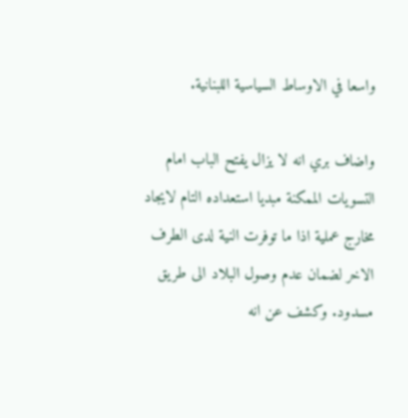واسعا في الاوساط السياسية اللبنانية.

واضاف بري انه لا يزال يفتح الباب امام التسويات الممكنة مبديا استعداده التام لايجاد مخارج عملية اذا ما توفرت النية لدى الطرف الاخر لضمان عدم وصول البلاد الى طريق مسدود. وكشف عن انه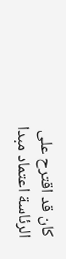كان قد اقترح على الرئاسة اعتماد مبدا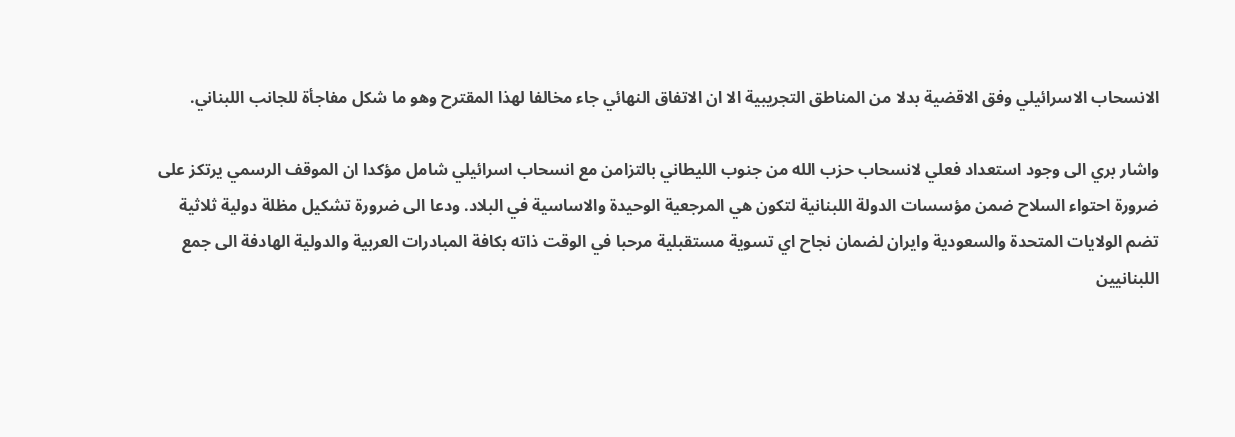الانسحاب الاسرائيلي وفق الاقضية بدلا من المناطق التجريبية الا ان الاتفاق النهائي جاء مخالفا لهذا المقترح وهو ما شكل مفاجأة للجانب اللبناني.

واشار بري الى وجود استعداد فعلي لانسحاب حزب الله من جنوب الليطاني بالتزامن مع انسحاب اسرائيلي شامل مؤكدا ان الموقف الرسمي يرتكز على ضرورة احتواء السلاح ضمن مؤسسات الدولة اللبنانية لتكون هي المرجعية الوحيدة والاساسية في البلاد. ودعا الى ضرورة تشكيل مظلة دولية ثلاثية تضم الولايات المتحدة والسعودية وايران لضمان نجاح اي تسوية مستقبلية مرحبا في الوقت ذاته بكافة المبادرات العربية والدولية الهادفة الى جمع اللبنانيين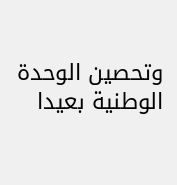وتحصين الوحدة الوطنية بعيدا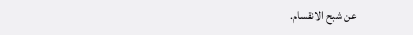عن شبح الانقسام.